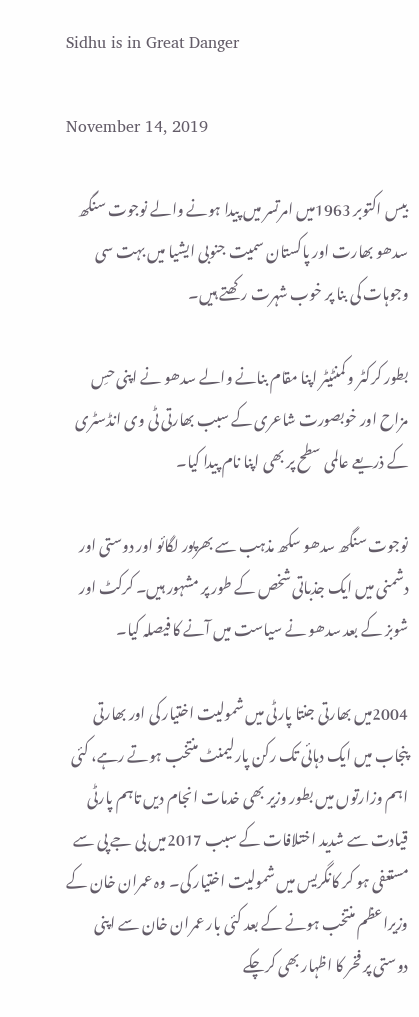Sidhu is in Great Danger

November 14, 2019

بیس اکتوبر 1963میں امرتسر میں پیدا ہونے والے نوجوت سنگھ سدھو بھارت اور پاکستان سمیت جنوبی ایشیا میں بہت سی وجوہات کی بنا پر خوب شہرت رکھتے ہیں۔

بطور کرکٹر و کمنٹیٹر اپنا مقام بنانے والے سدھو نے اپنی حسِ مزاح اور خوبصورت شاعری کے سبب بھارتی ٹی وی انڈسٹری کے ذریعے عالمی سطح پر بھی اپنا نام پیدا کیا۔

نوجوت سنگھ سدھو سکھ مذہب سے بھرپور لگائو اور دوستی اور دشمنی میں ایک جذباتی شخص کے طور پر مشہور ہیں۔ کرکٹ اور شوبز کے بعد سدھو نے سیاست میں آنے کا فیصلہ کیا۔

2004میں بھارتی جنتا پارٹی میں شمولیت اختیار کی اور بھارتی پنجاب میں ایک دہائی تک رکن پارلیمنٹ منتخب ہوتے رہے، کئی اہم وزارتوں میں بطور وزیر بھی خدمات انجام دیں تاہم پارٹی قیادت سے شدید اختلافات کے سبب 2017میں بی جے پی سے مستعفی ہو کر کانگریس میں شمولیت اختیار کی۔ وہ عمران خان کے وزیراعظم منتخب ہونے کے بعد کئی بار عمران خان سے اپنی دوستی پر فخر کا اظہار بھی کرچکے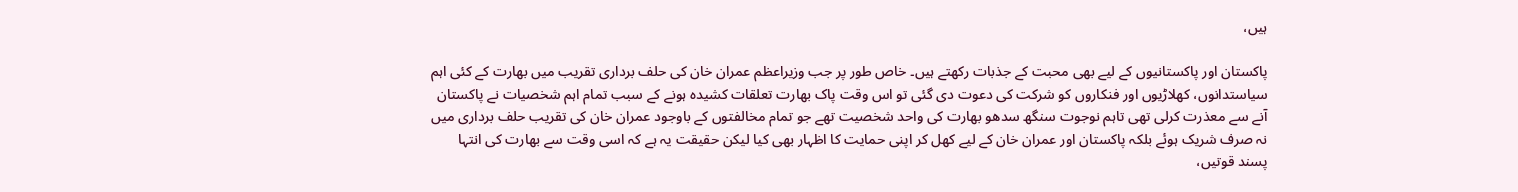ہیں،

پاکستان اور پاکستانیوں کے لیے بھی محبت کے جذبات رکھتے ہیں۔ خاص طور پر جب وزیراعظم عمران خان کی حلف برداری تقریب میں بھارت کے کئی اہم سیاستدانوں، کھلاڑیوں اور فنکاروں کو شرکت کی دعوت دی گئی تو اس وقت پاک بھارت تعلقات کشیدہ ہونے کے سبب تمام اہم شخصیات نے پاکستان آنے سے معذرت کرلی تھی تاہم نوجوت سنگھ سدھو بھارت کی واحد شخصیت تھے جو تمام مخالفتوں کے باوجود عمران خان کی تقریب حلف برداری میں نہ صرف شریک ہوئے بلکہ پاکستان اور عمران خان کے لیے کھل کر اپنی حمایت کا اظہار بھی کیا لیکن حقیقت یہ ہے کہ اسی وقت سے بھارت کی انتہا پسند قوتیں،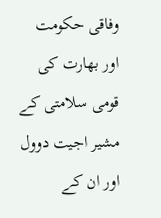وفاقی حکومت اور بھارت کی قومی سلامتی کے مشیر اجیت دوول اور ان کے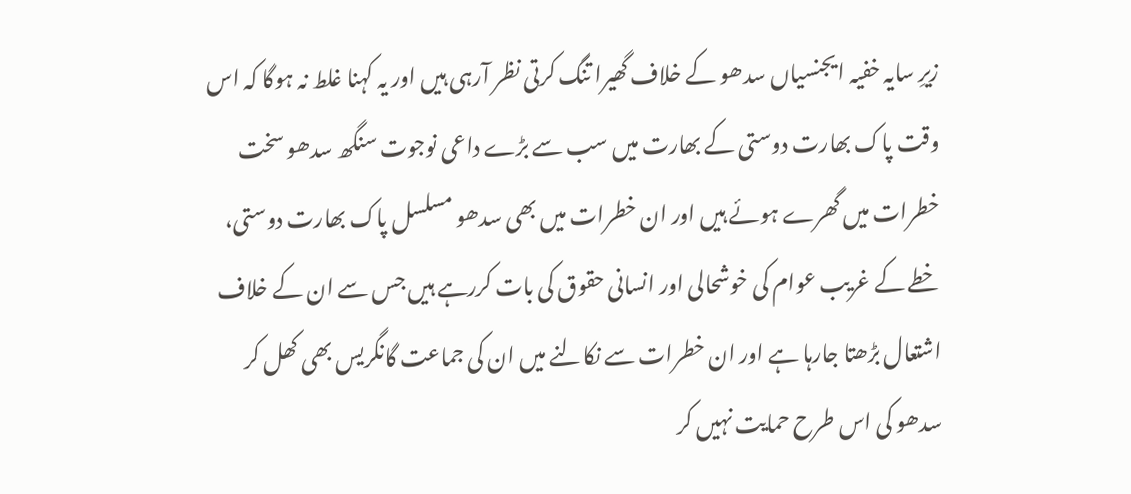زیرِ سایہ خفیہ ایجنسیاں سدھو کے خلاف گھیرا تنگ کرتی نظر آرہی ہیں اور یہ کہنا غلط نہ ہوگا کہ اس وقت پاک بھارت دوستی کے بھارت میں سب سے بڑے داعی نوجوت سنگھ سدھو سخت خطرات میں گھرے ہوئے ہیں اور ان خطرات میں بھی سدھو مسلسل پاک بھارت دوستی، خطے کے غریب عوام کی خوشحالی اور انسانی حقوق کی بات کررہے ہیں جس سے ان کے خلاف اشتعال بڑھتا جارہا ہے اور ان خطرات سے نکالنے میں ان کی جماعت گانگریس بھی کھل کر سدھو کی اس طرح حمایت نہیں کر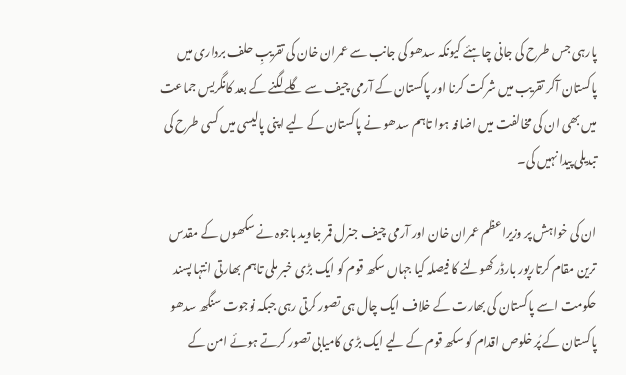پارہی جس طرح کی جانی چاہئے کیونکہ سدھو کی جانب سے عمران خان کی تقریبِ حلف برداری میں پاکستان آکر تقریب میں شرکت کرنا اور پاکستان کے آرمی چیف سے گلے لگنے کے بعد کانگریس جماعت میں بھی ان کی مخالفت میں اضافہ ہوا تاہم سدھو نے پاکستان کے لیے اپنی پالیسی میں کسی طرح کی تبدیلی پیدا نہیں کی۔

ان کی خواہش پر وزیراعظم عمران خان اور آرمی چیف جنرل قمر جاوید باجوہ نے سکھوں کے مقدس ترین مقام کرتارپور بارڈر کھولنے کا فیصلہ کیا جہاں سکھ قوم کو ایک بڑی خبر ملی تاہم بھارتی انتہا پسند حکومت اسے پاکستان کی بھارت کے خلاف ایک چال ہی تصور کرتی رہی جبکہ نوجوت سنگھ سدھو پاکستان کے پُر خلوص اقدام کو سکھ قوم کے لیے ایک بڑی کامیابی تصور کرتے ہوئے امن کے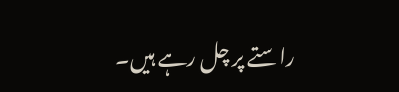راستے پر چل رہے ہیں۔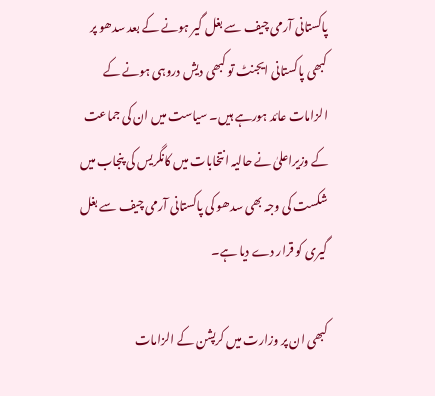پاکستانی آرمی چیف سے بغل گیر ہونے کے بعد سدھو پر کبھی پاکستانی ایجنٹ تو کبھی دیش دروہی ہونے کے الزامات عائد ہورہے ہیں۔ سیاست میں ان کی جماعت کے وزیراعلیٰ نے حالیہ انتخابات میں کانگریس کی پنجاب میں شکست کی وجہ بھی سدھو کی پاکستانی آرمی چیف سے بغل گیری کو قرار دے دیا ہے۔

کبھی ان پر وزارت میں کرپشن کے الزامات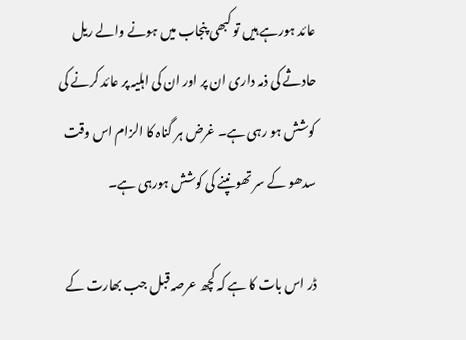عائد ہورہے ہیں تو کبھی پنجاب میں ہونے والے ریل حادثے کی ذمہ داری ان پر اور ان کی اہلیہ پر عائد کرنے کی کوشش ہو رہی ہے۔ غرض ہر گناہ کا الزام اس وقت سدھو کے سر تھونپنے کی کوشش ہورہی ہے۔

ڈر اس بات کا ہے کہ کچھ عرصہ قبل جب بھارت کے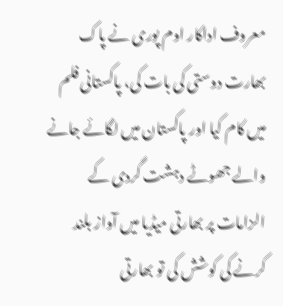معروف اداکار اوم پوری نے پاک بھارت دوستی کی بات کی، پاکستانی فلم میں کام کیا اور پاکستان میں لگائے جانے والے جھوٹے دہشت گردی کے الزامات پر بھارتی میڈیا میں آواز بلند کرنے کی کوشش کی تو بھارتی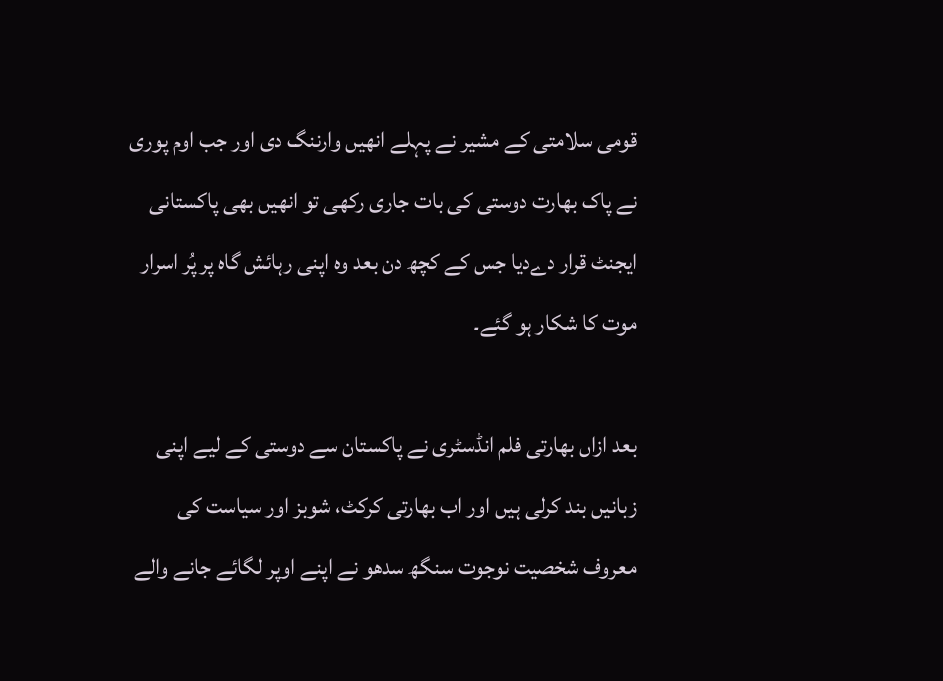قومی سلامتی کے مشیر نے پہلے انھیں وارننگ دی اور جب اوم پوری نے پاک بھارت دوستی کی بات جاری رکھی تو انھیں بھی پاکستانی ایجنٹ قرار دےدیا جس کے کچھ دن بعد وہ اپنی رہائش گاہ پر پُر اسرار موت کا شکار ہو گئے۔

بعد ازاں بھارتی فلم انڈسٹری نے پاکستان سے دوستی کے لیے اپنی زبانیں بند کرلی ہیں اور اب بھارتی کرکٹ، شوبز اور سیاست کی معروف شخصیت نوجوت سنگھ سدھو نے اپنے اوپر لگائے جانے والے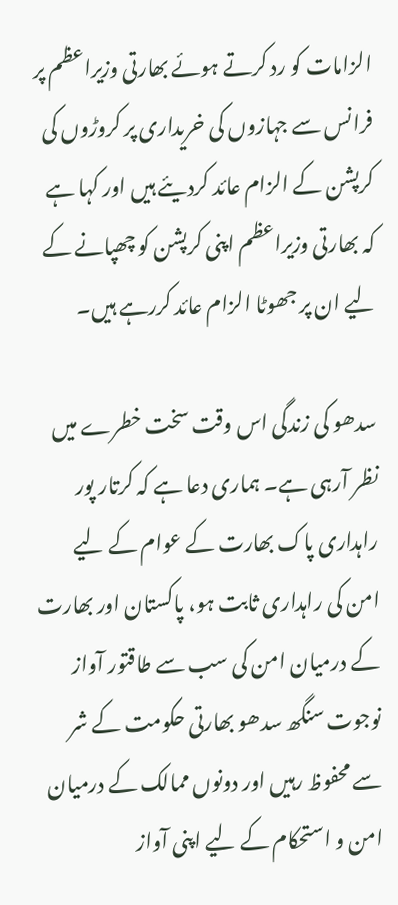الزامات کو رد کرتے ہوئے بھارتی وزیراعظم پر فرانس سے جہازوں کی خریداری پر کروڑوں کی کرپشن کے الزام عائد کردیئے ہیں اور کہا ہے کہ بھارتی وزیراعظم اپنی کرپشن کو چھپانے کے لیے ان پر جھوٹا الزام عائد کررہے ہیں۔

سدھو کی زندگی اس وقت سخت خطرے میں نظر آرہی ہے۔ ہماری دعا ہے کہ کرتار پور راہداری پاک بھارت کے عوام کے لیے امن کی راہداری ثابت ہو، پاکستان اور بھارت کے درمیان امن کی سب سے طاقتور آواز نوجوت سنگھ سدھو بھارتی حکومت کے شر سے محفوظ رہیں اور دونوں ممالک کے درمیان امن و استحکام کے لیے اپنی آواز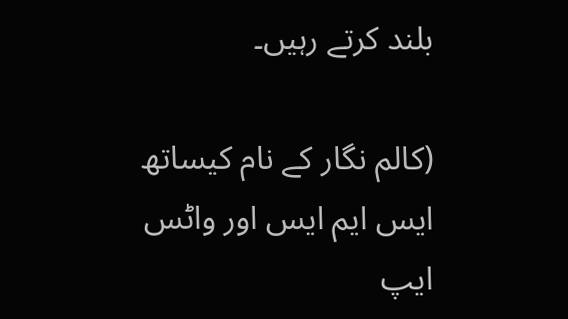بلند کرتے رہیں۔

(کالم نگار کے نام کیساتھ ایس ایم ایس اور واٹس ایپ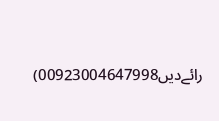رائےدیں00923004647998)